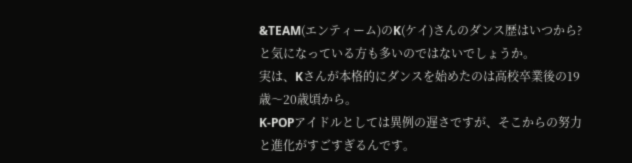&TEAM(エンティーム)のK(ケイ)さんのダンス歴はいつから?と気になっている方も多いのではないでしょうか。
実は、Kさんが本格的にダンスを始めたのは高校卒業後の19歳〜20歳頃から。
K-POPアイドルとしては異例の遅さですが、そこからの努力と進化がすごすぎるんです。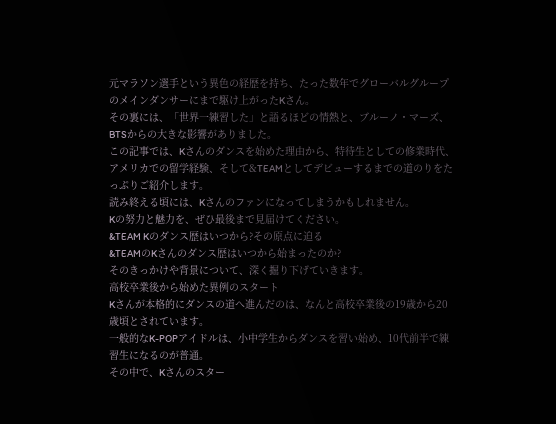元マラソン選手という異色の経歴を持ち、たった数年でグローバルグループのメインダンサーにまで駆け上がったKさん。
その裏には、「世界一練習した」と語るほどの情熱と、ブルーノ・マーズ、BTSからの大きな影響がありました。
この記事では、Kさんのダンスを始めた理由から、特待生としての修業時代、アメリカでの留学経験、そして&TEAMとしてデビューするまでの道のりをたっぷりご紹介します。
読み終える頃には、Kさんのファンになってしまうかもしれません。
Kの努力と魅力を、ぜひ最後まで見届けてください。
&TEAM Kのダンス歴はいつから?その原点に迫る
&TEAMのKさんのダンス歴はいつから始まったのか?
そのきっかけや背景について、深く掘り下げていきます。
高校卒業後から始めた異例のスタート
Kさんが本格的にダンスの道へ進んだのは、なんと高校卒業後の19歳から20歳頃とされています。
一般的なK-POPアイドルは、小中学生からダンスを習い始め、10代前半で練習生になるのが普通。
その中で、Kさんのスター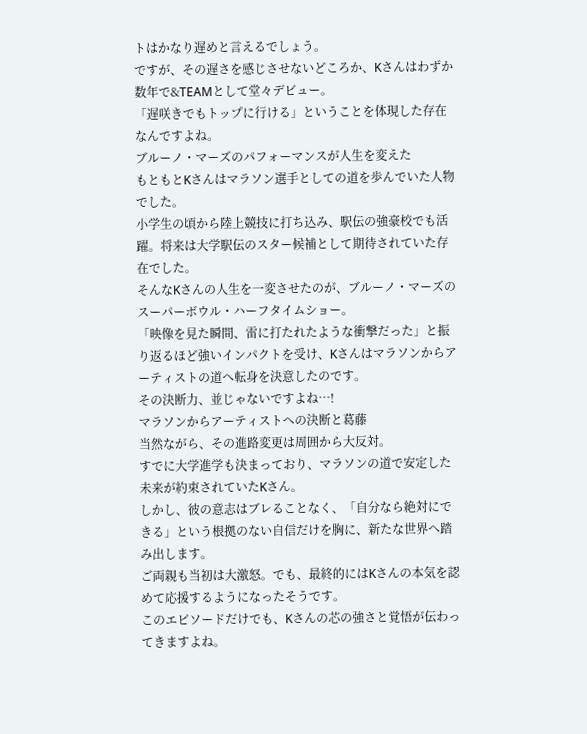トはかなり遅めと言えるでしょう。
ですが、その遅さを感じさせないどころか、Kさんはわずか数年で&TEAMとして堂々デビュー。
「遅咲きでもトップに行ける」ということを体現した存在なんですよね。
ブルーノ・マーズのパフォーマンスが人生を変えた
もともとKさんはマラソン選手としての道を歩んでいた人物でした。
小学生の頃から陸上競技に打ち込み、駅伝の強豪校でも活躍。将来は大学駅伝のスター候補として期待されていた存在でした。
そんなKさんの人生を一変させたのが、ブルーノ・マーズのスーパーボウル・ハーフタイムショー。
「映像を見た瞬間、雷に打たれたような衝撃だった」と振り返るほど強いインパクトを受け、Kさんはマラソンからアーティストの道へ転身を決意したのです。
その決断力、並じゃないですよね…!
マラソンからアーティストへの決断と葛藤
当然ながら、その進路変更は周囲から大反対。
すでに大学進学も決まっており、マラソンの道で安定した未来が約束されていたKさん。
しかし、彼の意志はブレることなく、「自分なら絶対にできる」という根拠のない自信だけを胸に、新たな世界へ踏み出します。
ご両親も当初は大激怒。でも、最終的にはKさんの本気を認めて応援するようになったそうです。
このエピソードだけでも、Kさんの芯の強さと覚悟が伝わってきますよね。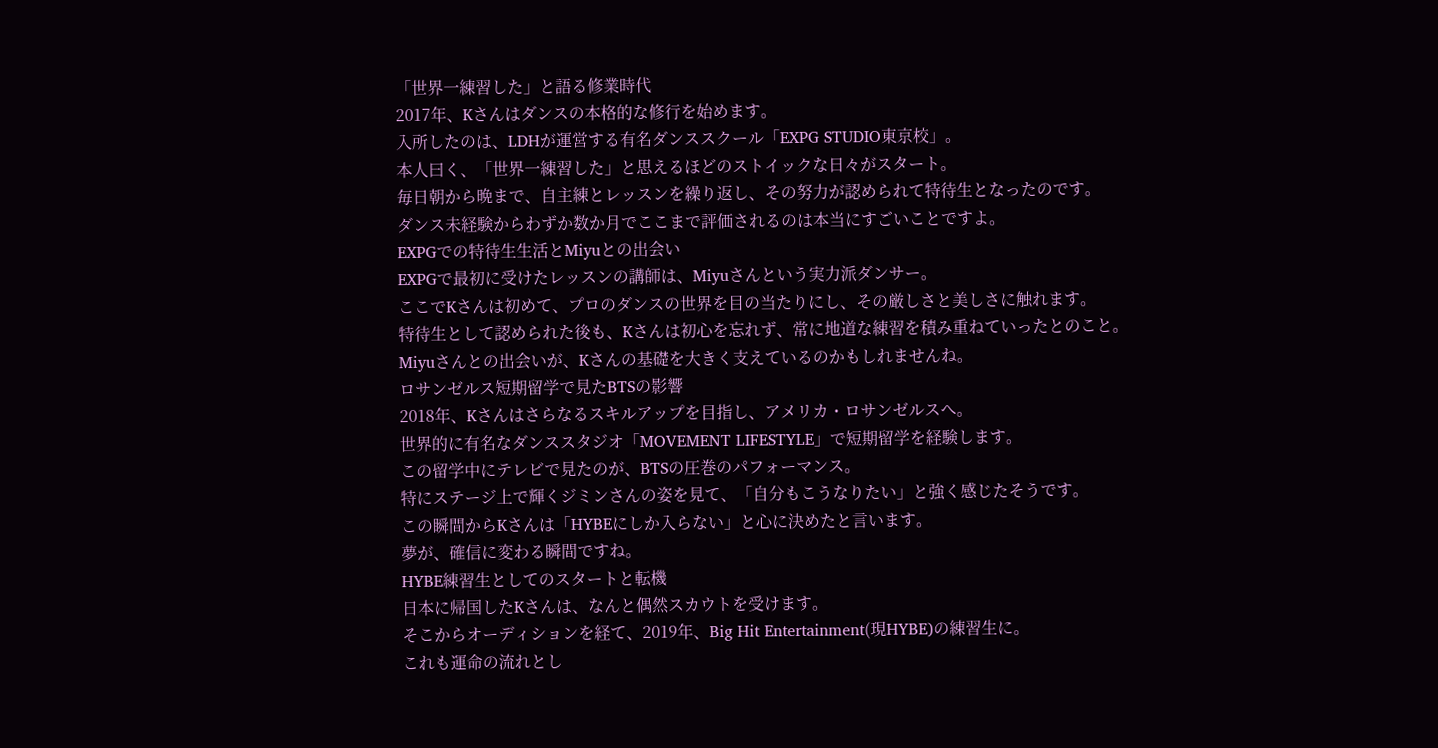「世界一練習した」と語る修業時代
2017年、Kさんはダンスの本格的な修行を始めます。
入所したのは、LDHが運営する有名ダンススクール「EXPG STUDIO東京校」。
本人曰く、「世界一練習した」と思えるほどのストイックな日々がスタート。
毎日朝から晩まで、自主練とレッスンを繰り返し、その努力が認められて特待生となったのです。
ダンス未経験からわずか数か月でここまで評価されるのは本当にすごいことですよ。
EXPGでの特待生生活とMiyuとの出会い
EXPGで最初に受けたレッスンの講師は、Miyuさんという実力派ダンサー。
ここでKさんは初めて、プロのダンスの世界を目の当たりにし、その厳しさと美しさに触れます。
特待生として認められた後も、Kさんは初心を忘れず、常に地道な練習を積み重ねていったとのこと。
Miyuさんとの出会いが、Kさんの基礎を大きく支えているのかもしれませんね。
ロサンゼルス短期留学で見たBTSの影響
2018年、Kさんはさらなるスキルアップを目指し、アメリカ・ロサンゼルスへ。
世界的に有名なダンススタジオ「MOVEMENT LIFESTYLE」で短期留学を経験します。
この留学中にテレビで見たのが、BTSの圧巻のパフォーマンス。
特にステージ上で輝くジミンさんの姿を見て、「自分もこうなりたい」と強く感じたそうです。
この瞬間からKさんは「HYBEにしか入らない」と心に決めたと言います。
夢が、確信に変わる瞬間ですね。
HYBE練習生としてのスタートと転機
日本に帰国したKさんは、なんと偶然スカウトを受けます。
そこからオーディションを経て、2019年、Big Hit Entertainment(現HYBE)の練習生に。
これも運命の流れとし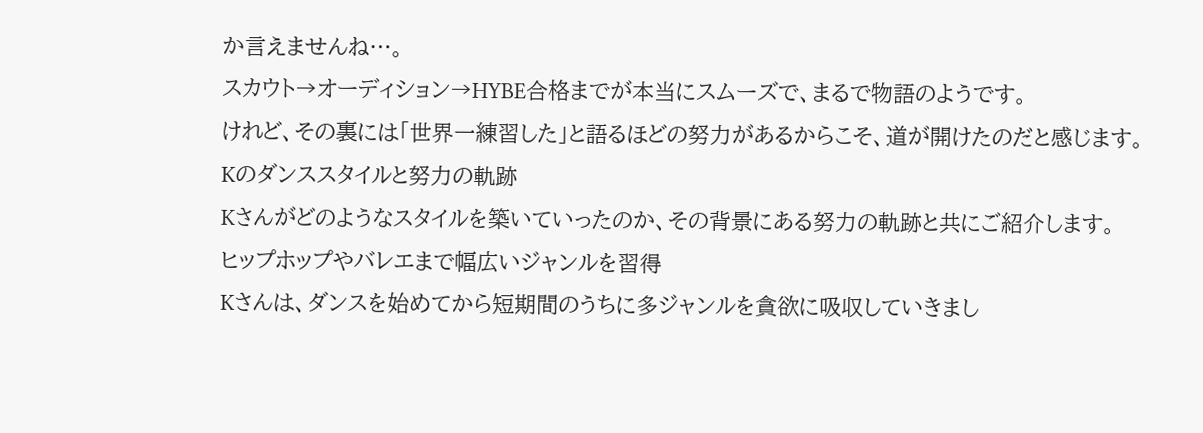か言えませんね…。
スカウト→オーディション→HYBE合格までが本当にスムーズで、まるで物語のようです。
けれど、その裏には「世界一練習した」と語るほどの努力があるからこそ、道が開けたのだと感じます。
Kのダンススタイルと努力の軌跡
Kさんがどのようなスタイルを築いていったのか、その背景にある努力の軌跡と共にご紹介します。
ヒップホップやバレエまで幅広いジャンルを習得
Kさんは、ダンスを始めてから短期間のうちに多ジャンルを貪欲に吸収していきまし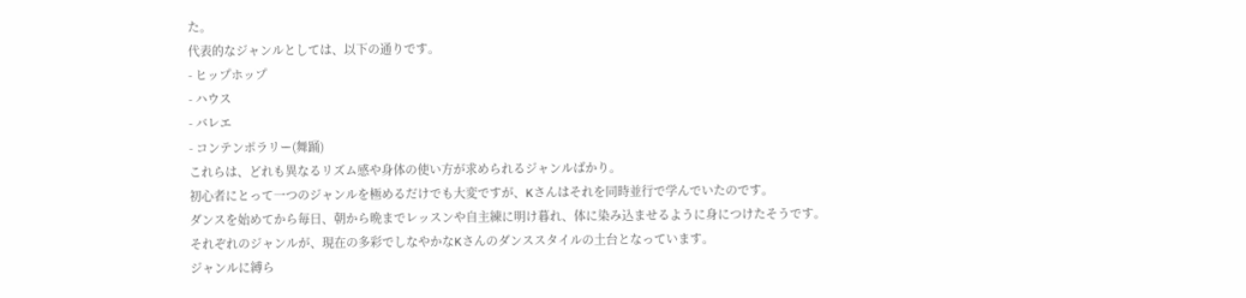た。
代表的なジャンルとしては、以下の通りです。
- ヒップホップ
- ハウス
- バレエ
- コンテンポラリー(舞踊)
これらは、どれも異なるリズム感や身体の使い方が求められるジャンルばかり。
初心者にとって一つのジャンルを極めるだけでも大変ですが、Kさんはそれを同時並行で学んでいたのです。
ダンスを始めてから毎日、朝から晩までレッスンや自主練に明け暮れ、体に染み込ませるように身につけたそうです。
それぞれのジャンルが、現在の多彩でしなやかなKさんのダンススタイルの土台となっています。
ジャンルに縛ら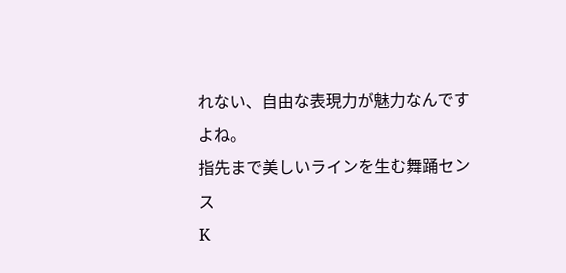れない、自由な表現力が魅力なんですよね。
指先まで美しいラインを生む舞踊センス
K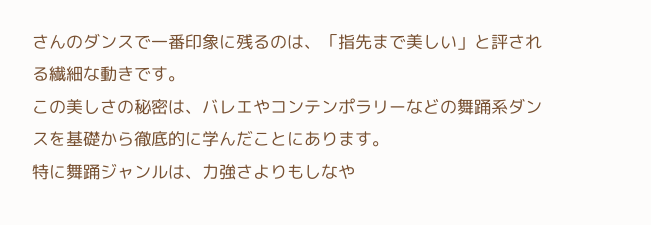さんのダンスで一番印象に残るのは、「指先まで美しい」と評される繊細な動きです。
この美しさの秘密は、バレエやコンテンポラリーなどの舞踊系ダンスを基礎から徹底的に学んだことにあります。
特に舞踊ジャンルは、力強さよりもしなや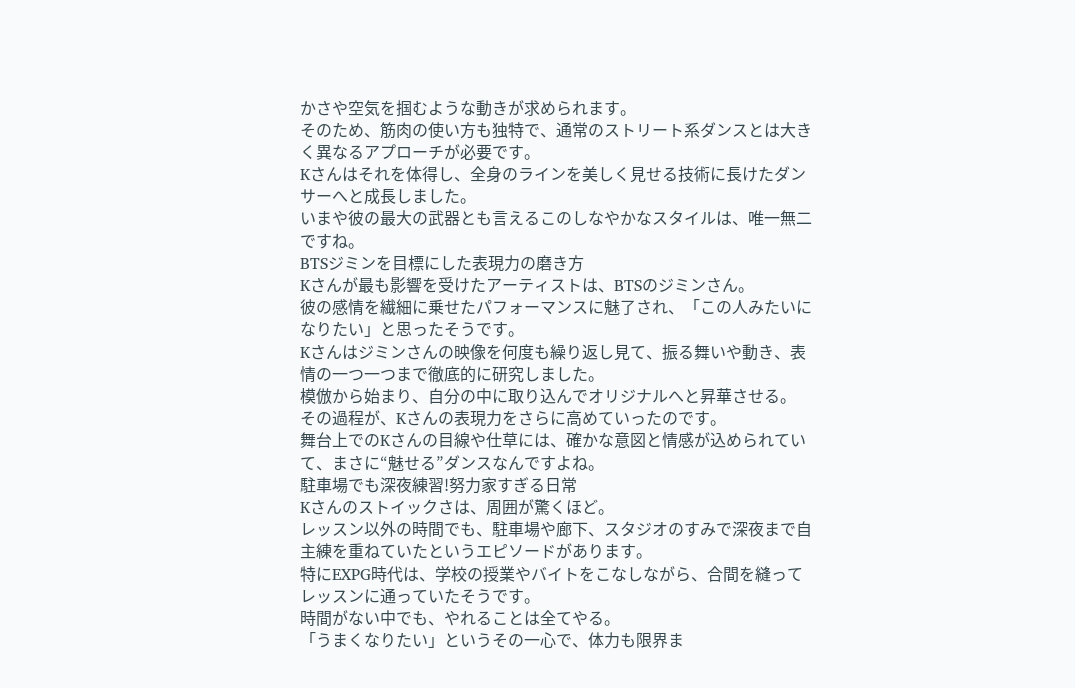かさや空気を掴むような動きが求められます。
そのため、筋肉の使い方も独特で、通常のストリート系ダンスとは大きく異なるアプローチが必要です。
Kさんはそれを体得し、全身のラインを美しく見せる技術に長けたダンサーへと成長しました。
いまや彼の最大の武器とも言えるこのしなやかなスタイルは、唯一無二ですね。
BTSジミンを目標にした表現力の磨き方
Kさんが最も影響を受けたアーティストは、BTSのジミンさん。
彼の感情を繊細に乗せたパフォーマンスに魅了され、「この人みたいになりたい」と思ったそうです。
Kさんはジミンさんの映像を何度も繰り返し見て、振る舞いや動き、表情の一つ一つまで徹底的に研究しました。
模倣から始まり、自分の中に取り込んでオリジナルへと昇華させる。
その過程が、Kさんの表現力をさらに高めていったのです。
舞台上でのKさんの目線や仕草には、確かな意図と情感が込められていて、まさに“魅せる”ダンスなんですよね。
駐車場でも深夜練習!努力家すぎる日常
Kさんのストイックさは、周囲が驚くほど。
レッスン以外の時間でも、駐車場や廊下、スタジオのすみで深夜まで自主練を重ねていたというエピソードがあります。
特にEXPG時代は、学校の授業やバイトをこなしながら、合間を縫ってレッスンに通っていたそうです。
時間がない中でも、やれることは全てやる。
「うまくなりたい」というその一心で、体力も限界ま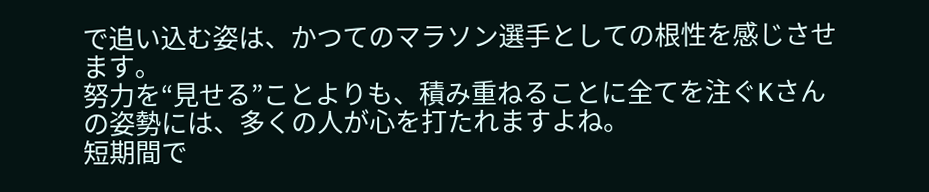で追い込む姿は、かつてのマラソン選手としての根性を感じさせます。
努力を“見せる”ことよりも、積み重ねることに全てを注ぐKさんの姿勢には、多くの人が心を打たれますよね。
短期間で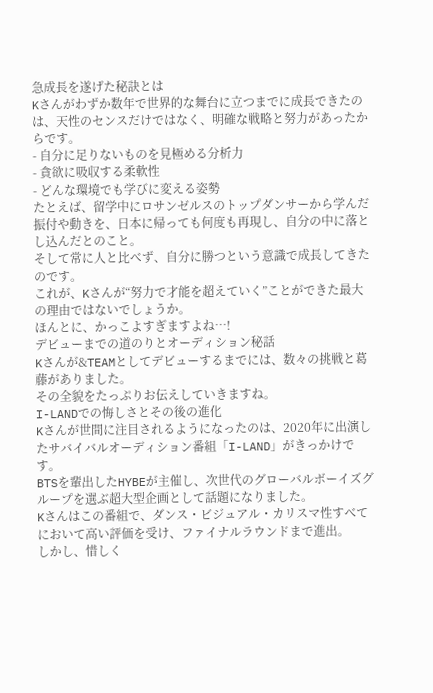急成長を遂げた秘訣とは
Kさんがわずか数年で世界的な舞台に立つまでに成長できたのは、天性のセンスだけではなく、明確な戦略と努力があったからです。
- 自分に足りないものを見極める分析力
- 貪欲に吸収する柔軟性
- どんな環境でも学びに変える姿勢
たとえば、留学中にロサンゼルスのトップダンサーから学んだ振付や動きを、日本に帰っても何度も再現し、自分の中に落とし込んだとのこと。
そして常に人と比べず、自分に勝つという意識で成長してきたのです。
これが、Kさんが“努力で才能を超えていく”ことができた最大の理由ではないでしょうか。
ほんとに、かっこよすぎますよね…!
デビューまでの道のりとオーディション秘話
Kさんが&TEAMとしてデビューするまでには、数々の挑戦と葛藤がありました。
その全貌をたっぷりお伝えしていきますね。
I-LANDでの悔しさとその後の進化
Kさんが世間に注目されるようになったのは、2020年に出演したサバイバルオーディション番組「I-LAND」がきっかけです。
BTSを輩出したHYBEが主催し、次世代のグローバルボーイズグループを選ぶ超大型企画として話題になりました。
Kさんはこの番組で、ダンス・ビジュアル・カリスマ性すべてにおいて高い評価を受け、ファイナルラウンドまで進出。
しかし、惜しく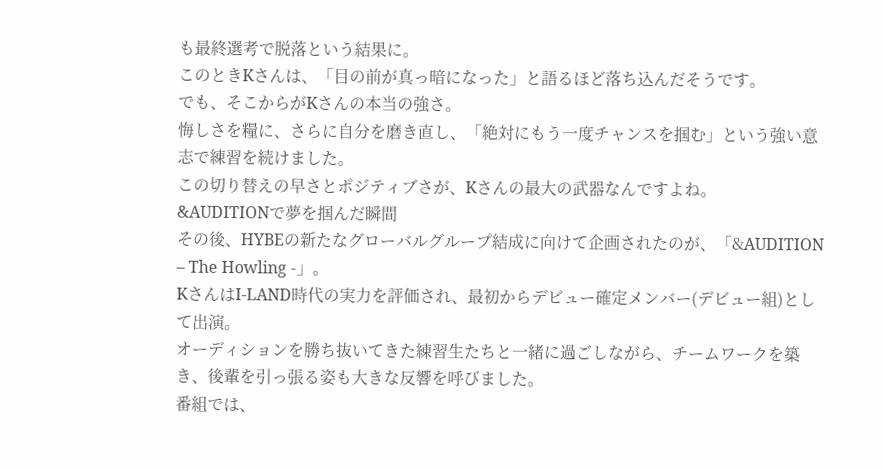も最終選考で脱落という結果に。
このときKさんは、「目の前が真っ暗になった」と語るほど落ち込んだそうです。
でも、そこからがKさんの本当の強さ。
悔しさを糧に、さらに自分を磨き直し、「絶対にもう一度チャンスを掴む」という強い意志で練習を続けました。
この切り替えの早さとポジティブさが、Kさんの最大の武器なんですよね。
&AUDITIONで夢を掴んだ瞬間
その後、HYBEの新たなグローバルグループ結成に向けて企画されたのが、「&AUDITION – The Howling -」。
KさんはI-LAND時代の実力を評価され、最初からデビュー確定メンバー(デビュー組)として出演。
オーディションを勝ち抜いてきた練習生たちと一緒に過ごしながら、チームワークを築き、後輩を引っ張る姿も大きな反響を呼びました。
番組では、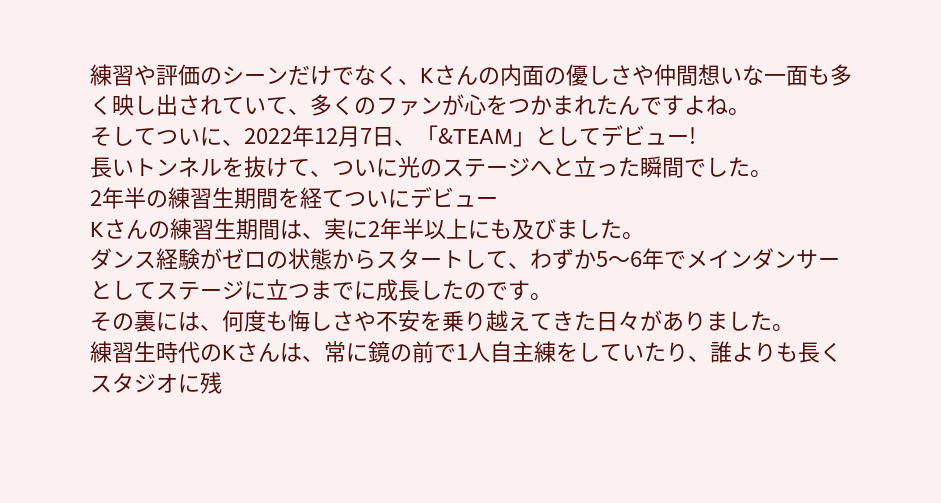練習や評価のシーンだけでなく、Kさんの内面の優しさや仲間想いな一面も多く映し出されていて、多くのファンが心をつかまれたんですよね。
そしてついに、2022年12月7日、「&TEAM」としてデビュー!
長いトンネルを抜けて、ついに光のステージへと立った瞬間でした。
2年半の練習生期間を経てついにデビュー
Kさんの練習生期間は、実に2年半以上にも及びました。
ダンス経験がゼロの状態からスタートして、わずか5〜6年でメインダンサーとしてステージに立つまでに成長したのです。
その裏には、何度も悔しさや不安を乗り越えてきた日々がありました。
練習生時代のKさんは、常に鏡の前で1人自主練をしていたり、誰よりも長くスタジオに残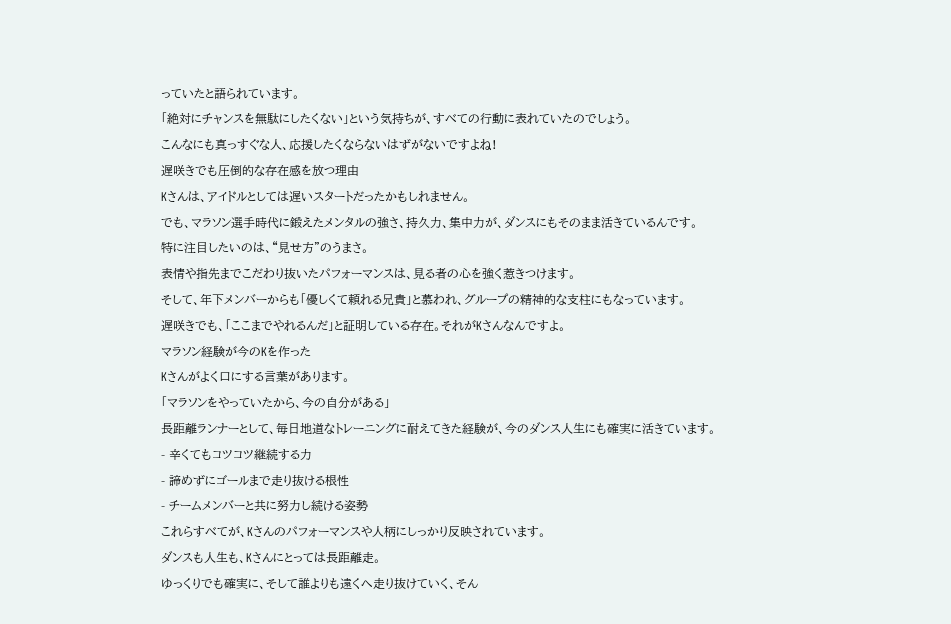っていたと語られています。
「絶対にチャンスを無駄にしたくない」という気持ちが、すべての行動に表れていたのでしょう。
こんなにも真っすぐな人、応援したくならないはずがないですよね!
遅咲きでも圧倒的な存在感を放つ理由
Kさんは、アイドルとしては遅いスタートだったかもしれません。
でも、マラソン選手時代に鍛えたメンタルの強さ、持久力、集中力が、ダンスにもそのまま活きているんです。
特に注目したいのは、“見せ方”のうまさ。
表情や指先までこだわり抜いたパフォーマンスは、見る者の心を強く惹きつけます。
そして、年下メンバーからも「優しくて頼れる兄貴」と慕われ、グループの精神的な支柱にもなっています。
遅咲きでも、「ここまでやれるんだ」と証明している存在。それがKさんなんですよ。
マラソン経験が今のKを作った
Kさんがよく口にする言葉があります。
「マラソンをやっていたから、今の自分がある」
長距離ランナーとして、毎日地道なトレーニングに耐えてきた経験が、今のダンス人生にも確実に活きています。
- 辛くてもコツコツ継続する力
- 諦めずにゴールまで走り抜ける根性
- チームメンバーと共に努力し続ける姿勢
これらすべてが、Kさんのパフォーマンスや人柄にしっかり反映されています。
ダンスも人生も、Kさんにとっては長距離走。
ゆっくりでも確実に、そして誰よりも遠くへ走り抜けていく、そん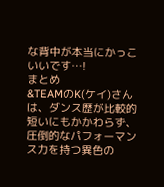な背中が本当にかっこいいです…!
まとめ
&TEAMのK(ケイ)さんは、ダンス歴が比較的短いにもかかわらず、圧倒的なパフォーマンス力を持つ異色の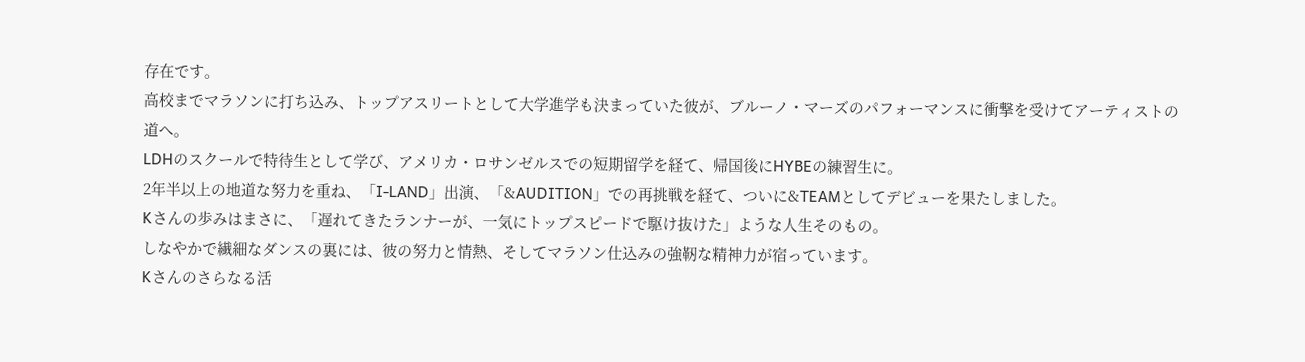存在です。
高校までマラソンに打ち込み、トップアスリートとして大学進学も決まっていた彼が、ブルーノ・マーズのパフォーマンスに衝撃を受けてアーティストの道へ。
LDHのスクールで特待生として学び、アメリカ・ロサンゼルスでの短期留学を経て、帰国後にHYBEの練習生に。
2年半以上の地道な努力を重ね、「I-LAND」出演、「&AUDITION」での再挑戦を経て、ついに&TEAMとしてデビューを果たしました。
Kさんの歩みはまさに、「遅れてきたランナーが、一気にトップスピードで駆け抜けた」ような人生そのもの。
しなやかで繊細なダンスの裏には、彼の努力と情熱、そしてマラソン仕込みの強靭な精神力が宿っています。
Kさんのさらなる活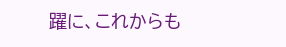躍に、これからも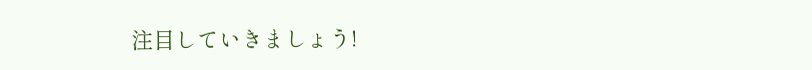注目していきましょう!